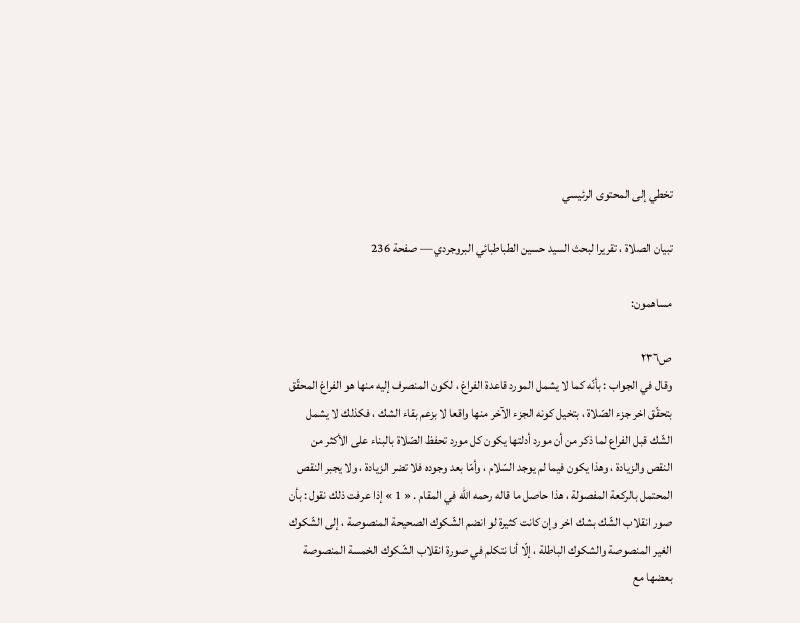تخطي إلى المحتوى الرئيسي

تبيان الصلاة ، تقريرا لبحث السيد حسين الطباطبائي البروجردي — صفحة 236

مساهمون:

ص٢٣٦
وقال في الجواب : بأنّه كما لا يشمل المورد قاعدة الفراغ ، لكون المنصرف إليه منها هو الفراغ المحقّق بتحقّق اخر جزء الصّلاة ، بتخيل كونه الجزء الآخر منها واقعا لا بزعم بقاء الشك ، فكذلك لا يشمل الشّك قبل الفراع لما ذكر من أن مورد أدلتها يكون كل مورد تحفظ الصّلاة بالبناء على الأكثر من النقص والزيادة ، وهذا يكون فيما لم يوجد السّلام ، وأمّا بعد وجوده فلا تضر الزيادة ، ولا يجبر النقص المحتمل بالركعة المفصولة ، هذا حاصل ما قاله رحمه اللّه في المقام . « 1 » إذا عرفت ذلك نقول : بأن صور انقلاب الشّك بشك اخر وإن كانت كثيرة لو انضم الشّكوك الصحيحة المنصوصة ، إلى الشّكوك الغير المنصوصة والشكوك الباطلة ، إلّا أنا نتكلم في صورة انقلاب الشّكوك الخمسة المنصوصة بعضها مع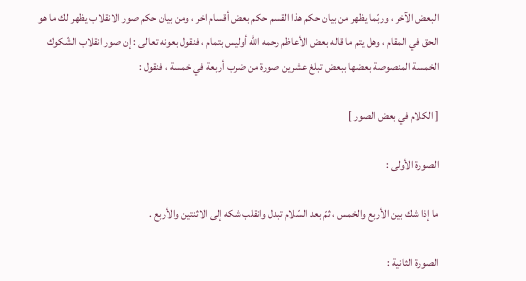البعض الآخر ، وربّما يظهر من بيان حكم هذا القسم حكم بعض أقسام اخر ، ومن بيان حكم صور الانقلاب يظهر لك ما هو الحق في المقام ، وهل يتم ما قاله بعض الأعاظم رحمه اللّه أوليس بتمام ، فنقول بعونه تعالى : إن صور انقلاب الشّكوك الخمسة المنصوصة بعضها ببعض تبلغ عشرين صورة من ضرب أربعة في خمسة ، فنقول :

[ الكلام في بعض الصور ]

الصورة الأولى :

ما إذا شك بين الأربع والخمس ، ثمّ بعد السّلام تبدل وانقلب شكه إلى الاثنتين والأربع .

الصورة الثانية :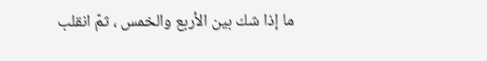ما إذا شك بين الأربع والخمس ، ثمّ انقلب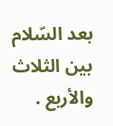بعد السّلام بين الثلاث والأربع .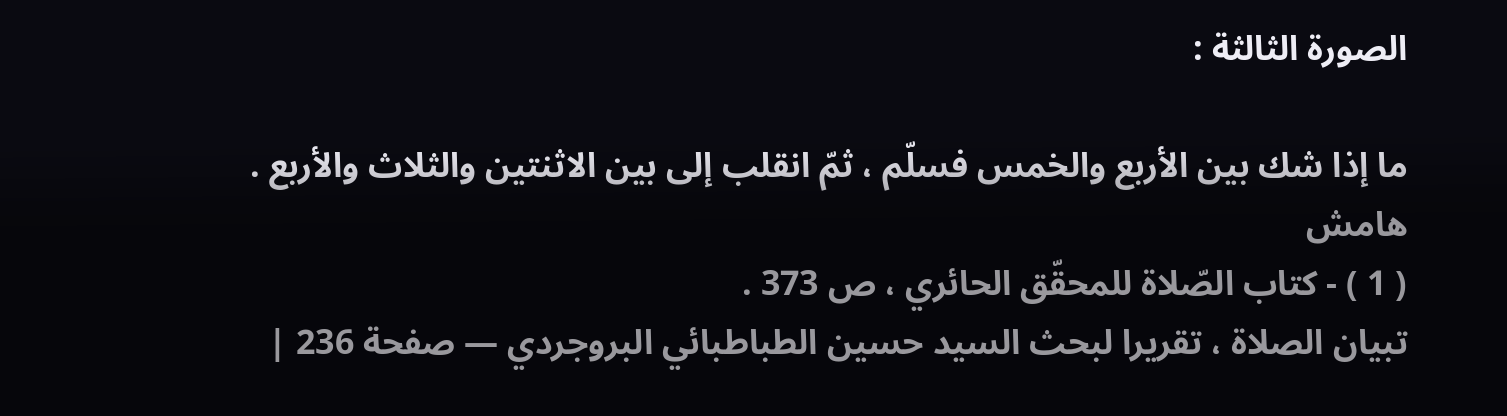الصورة الثالثة :

ما إذا شك بين الأربع والخمس فسلّم ، ثمّ انقلب إلى بين الاثنتين والثلاث والأربع .
هامش
( 1 ) - كتاب الصّلاة للمحقّق الحائري ، ص 373 .
تبيان الصلاة ، تقريرا لبحث السيد حسين الطباطبائي البروجردي — صفحة 236 |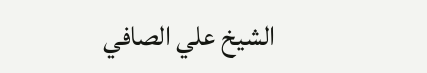الشيخ علي الصافي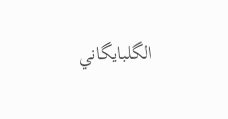الگلبايگاني